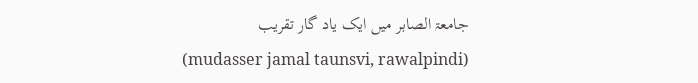جامعۃ الصابر میں ایک یاد گار تقریب
(mudasser jamal taunsvi, rawalpindi)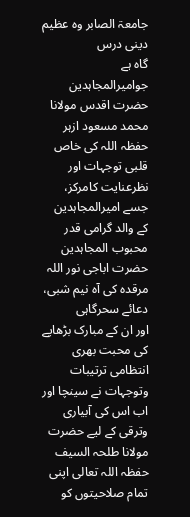جامعۃ الصابر وہ عظیم دینی درس
گاہ ہے جوامیرالمجاہدین حضرت اقدس مولانا محمد مسعود ازہر حفظہ اللہ کی خاص
قلبی توجہات اور نظرعنایت کامرکز، جسے امیرالمجاہدین کے والد گرامی قدر
محبوب المجاہدین حضرت اباجی نور اللہ مرقدہ کی آہ نیم شبی، دعائے سحرگاہی
اور ان کے مبارک بڑھاپے کی محبت بھری انتظامی ترتیبات وتوجہات نے سینچا اور
اب اس کی آبیاری وترقی کے لیے حضرت مولانا طلحہ السیف حفظہ اللہ تعالی اپنی
تمام صلاحیتوں کو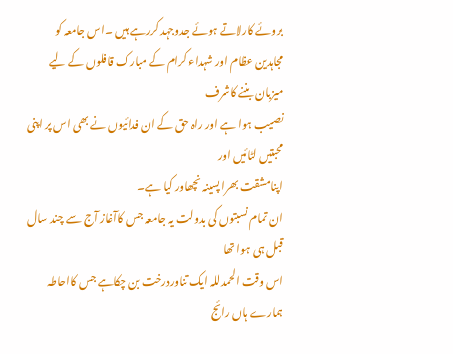بروئے کارلاتے ہوئے جدوجہد کررہے ہیں ۔اس جامعہ کو
مجاہدین عظام اور شہداء کرام کے مبارک قافلوں کے لیے میزبان بننے کاشرف
نصیب ہوا ہے اور راہ حق کے ان فدائیوں نے بھی اس پر اپنی محبتیں لٹائیں اور
اپنامشقت بھرا پسینہ نچھاور کیا ہے۔
ان تمام نسبتوں کی بدولت یہ جامعہ جس کاآغاز آج سے چند سال قبل ہی ہوا تھا
اس وقت الحمدللہ ایک تناوردرخت بن چکاہے جس کااحاطہ ہمارے ہاں رائج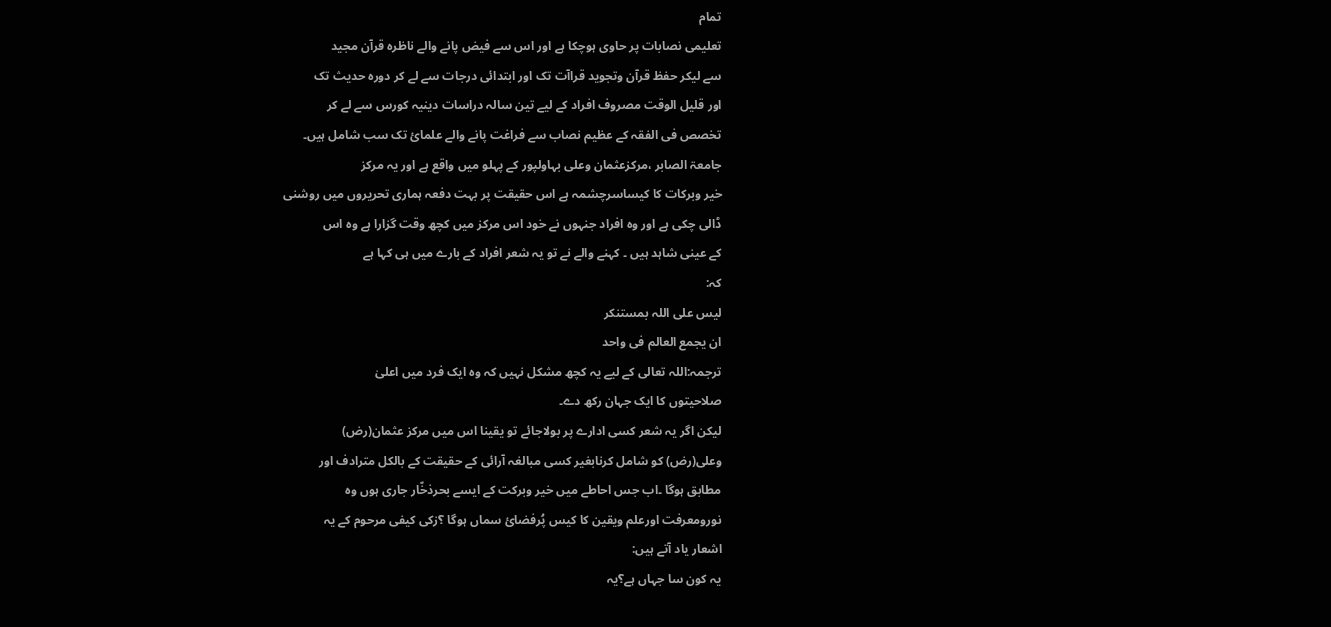تمام
تعلیمی نصابات پر حاوی ہوچکا ہے اور اس سے فیض پانے والے ناظرہ قرآن مجید
سے لیکر حفظ قرآن وتجوید قراآت تک اور ابتدائی درجات سے لے کر دورہ حدیث تک
اور قلیل الوقت مصروف افراد کے لیے تین سالہ دراسات دینیہ کورس سے لے کر
تخصص فی الفقہ کے عظیم نصاب سے فراغت پانے والے علمائ تک سب شامل ہیں۔
جامعۃ الصابر ،مرکزعثمان وعلی بہاولپور کے پہلو میں واقع ہے اور یہ مرکز
خیر وبرکات کا کیساسرچشمہ ہے اس حقیقت پر بہت دفعہ ہماری تحریروں میں روشنی
ڈالی چکی ہے اور وہ افراد جنہوں نے خود اس مرکز میں کچھ وقت گزارا ہے وہ اس
کے عینی شاہد ہیں ۔ کہنے والے نے تو یہ شعر افراد کے بارے میں ہی کہا ہے
کہ:
لیس علی اللہ بمستنکر
ان یجمع العالم فی واحد
ترجمہ:اللہ تعالی کے لیے یہ کچھ مشکل نہیں کہ وہ ایک فرد میں اعلیٰ
صلاحیتوں کا ایک جہان رکھ دے۔
لیکن اگر یہ شعر کسی ادارے پر بولاجائے تو یقینا اس میں مرکز عثمان(رض)
وعلی(رض) کو شامل کرنابغیر کسی مبالغہ آرائی کے حقیقت کے بالکل مترادف اور
مطابق ہوگا ۔اب جس احاطے میں خیر وبرکت کے ایسے بحرذخّار جاری ہوں وہ
نورومعرفت اورعلم ویقین کا کیس پُرفضائ سماں ہوگا ؟زکی کیفی مرحوم کے یہ
اشعار یاد آتے ہیں:
یہ کون سا جہاں ہے؟یہ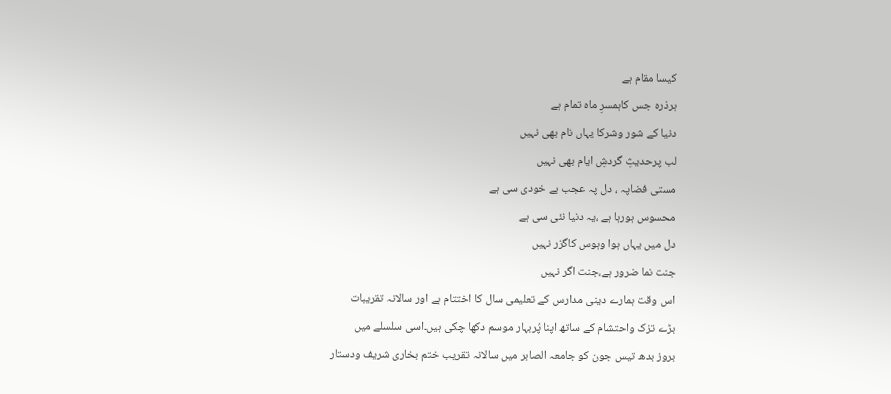کیسا مقام ہے
ہرذرہ جس کاہمسرِ ماہ تمام ہے
دنیا کے شور وشرکا یہاں نام بھی نہیں
لب پرحدیثِ گردشِ ایام بھی نہیں
مستی فضاپہ ، دل پہ عجب بے خودی سی ہے
محسوس ہورہا ہے ،یہ دنیا نئی سی ہے
دل میں یہاں ہوا وہوس کاگزر نہیں
جنت نما ضرور ہے،جنت اگر نہیں
اس وقت ہمارے دینی مدارس کے تعلیمی سال کا اختتام ہے اور سالانہ تقریبات
بڑے تزک واحتشام کے ساتھ اپنا پُربہار موسم دکھا چکی ہیں۔اسی سلسلے میں
بروز بدھ تیس جون کو جامعہ الصابر میں سالانہ تقریب ختم بخاری شریف ودستار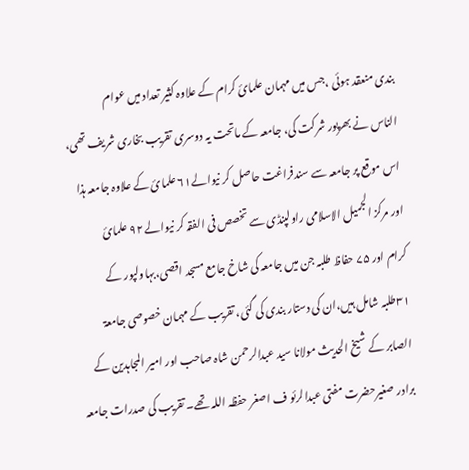بندی منعقد ہوئی ،جس میں مہمان علمائ کرام کے علاوہ کثیر تعداد میں عوام
الناس نے بھرپور شرکت کی، جامعہ کے ماتحت یہ دوسری تقریب بخاری شریف تھی،
اس موقع پر جامعہ سے سندفراغت حاصل کر نیوالے۶۱ علمائ کے علاوہ جامعہ ہذا
اور مرکز الجمیل الاسلامی راولپنڈی سے تخصص فی الفقہ کر نیوالے ۹۲ علمائ
کرام اور ۷۵ حفاظ طلبہ جن میں جامعہ کی شاخ جامع مسجد اقصی،بہاولپور کے
۳۱طلبہ شامل ہیں،ان کی دستار بندی کی گئی، تقریب کے مہمان خصوصی جامعۃ
الصابر کے شیخ الحدیث مولانا سید عبدالرحمن شاہ صاحب اور امیر المجاہدین کے
برادر صغیرحضرت مفتی عبدالرئو ف اصغر حفظہ اللہ تھے۔ تقریب کی صدرات جامعہ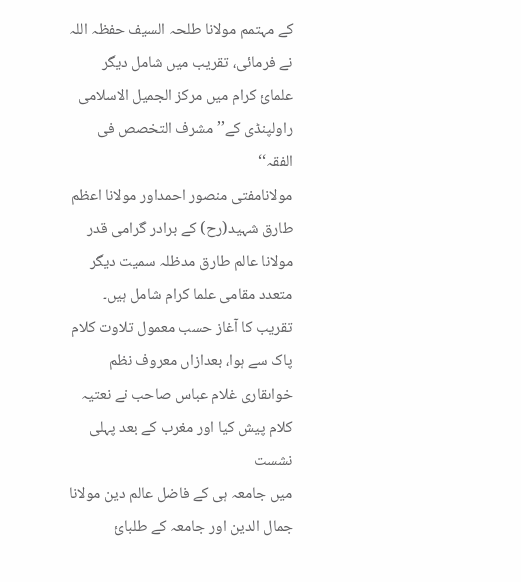کے مہتمم مولانا طلحہ السیف حفظہ اللہ نے فرمائی، تقریب میں شامل دیگر
علمائ کرام میں مرکز الجمیل الاسلامی راولپنڈی کے’’ مشرف التخصص فی الفقہ‘‘
مولانامفتی منصور احمداور مولانا اعظم طارق شہید(رح) کے برادر گرامی قدر
مولانا عالم طارق مدظلہ سمیت دیگر متعدد مقامی علما کرام شامل ہیں۔
تقریب کا آغاز حسب معمول تلاوت کلام پاک سے ہوا، بعدازاں معروف نظم
خواںقاری غلام عباس صاحب نے نعتیہ کلام پیش کیا اور مغرب کے بعد پہلی نشست
میں جامعہ ہی کے فاضل عالم دین مولانا جمال الدین اور جامعہ کے طلبائ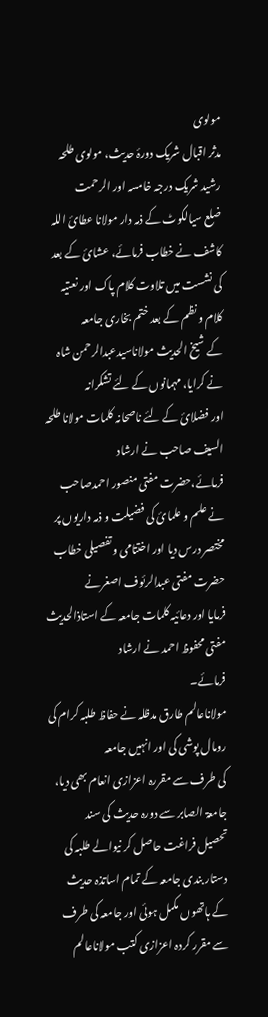مولوی
مدثر اقبال شریک دورۂ حدیث، مولوی طلحہ رشید شریک درجہ خامسہ اور الرحمت
ضلع سیالکوٹ کے ذمہ دار مولانا عطائ اللہ کاشف نے خطاب فرمائے، عشائ کے بعد
کی نشست میں تلاوت کلام پاک اور نعتیہ کلام و نظم کے بعد ختم بخاری جامعہ
کے شیخ الحدیث مولاناسیدعبدالرحمن شاہ نے کرایا، مہمانوں کے لئے تشکرانہ
اور فضلائ کے لئے ناصحانہ کلمات مولانا طلحہ السیف صاحب نے ارشاد
فرمائے،حضرت مفتی منصور احمدصاحب نے علم و علمائ کی فضیلت و ذمہ داریوں پر
مختصر درس دیا اور اختتامی و تفصیلی خطاب حضرت مفتی عبدالرئوف اصغرنے
فرمایا اور دعائیہ کلمات جامعہ کے استاذالحدیث مفتی محفوظ احمد نے ارشاد
فرمائے۔
مولاناعالم طارق مدظلہ نے حفاظ طلبہ کرام کی رومال پوشی کی اور انہیں جامعہ
کی طرف سے مقررہ اعزازی انعام بھی دیا، جامعۃ الصابر سے دورہ حدیث کی سند
تحصیل فراغت حاصل کر نیوالے طلبہ کی دستار بندی جامعہ کے تمام اساتذہ حدیث
کے ہاتھوں مکمل ہوئی اور جامعہ کی طرف سے مقرر کردہ اعزازی کتب مولاناعالم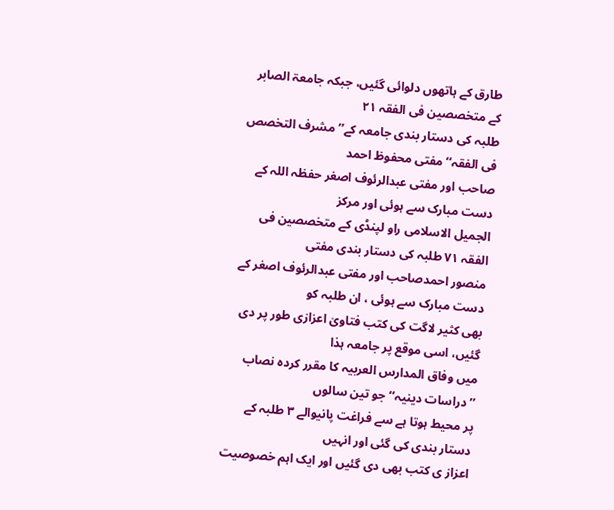طارق کے ہاتھوں دلوائی گئیں، جبکہ جامعۃ الصابر کے متخصصین فی الفقہ ۲۱
طلبہ کی دستار بندی جامعہ کے’’ مشرف التخصص فی الفقہ‘‘ مفتی محفوظ احمد
صاحب اور مفتی عبدالرئوف اصغر حفظہ اللہ کے دست مبارک سے ہوئی اور مرکز
الجمیل الاسلامی راو لپنڈی کے متخصصین فی الفقہ ۷۱ طلبہ کی دستار بندی مفتی
منصور احمدصاحب اور مفتی عبدالرئوف اصغر کے دست مبارک سے ہوئی ، ان طلبہ کو
بھی کثیر لاگت کی کتب فتاویٰ اعزازی طور پر دی گئیں، اسی موقع پر جامعہ ہذا
میں وفاق المدارس العربیہ کا مقرر کردہ نصاب ’’دراسات دینیہ‘‘ جو تین سالوں
پر محیط ہوتا ہے سے فراغت پانیوالے ۳ طلبہ کے دستار بندی کی گئی اور انہیں
اعزاز ی کتب بھی دی گئیں اور ایک اہم خصوصیت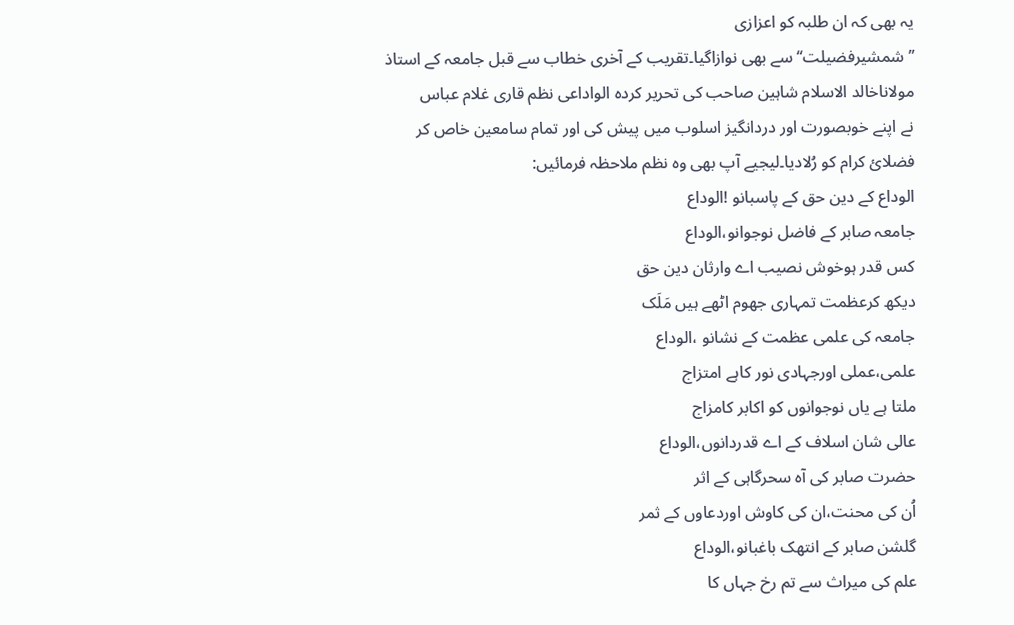یہ بھی کہ ان طلبہ کو اعزازی
’’شمشیرفضیلت‘‘ سے بھی نوازاگیا۔تقریب کے آخری خطاب سے قبل جامعہ کے استاذ
مولاناخالد الاسلام شاہین صاحب کی تحریر کردہ الواداعی نظم قاری غلام عباس
نے اپنے خوبصورت اور دردانگیز اسلوب میں پیش کی اور تمام سامعین خاص کر
فضلائ کرام کو رُلادیا۔لیجیے آپ بھی وہ نظم ملاحظہ فرمائیں:
الوداع کے دین حق کے پاسبانو !الوداع
جامعہ صابر کے فاضل نوجوانو،الوداع
کس قدر ہوخوش نصیب اے وارثان دین حق
دیکھ کرعظمت تمہاری جھوم اٹھے ہیں مَلَک
جامعہ کی علمی عظمت کے نشانو ،الوداع
علمی،عملی اورجہادی نور کاہے امتزاج
ملتا ہے یاں نوجوانوں کو اکابر کامزاج
عالی شان اسلاف کے اے قدردانوں،الوداع
حضرت صابر کی آہ سحرگاہی کے اثر
اُن کی محنت،ان کی کاوش اوردعاوں کے ثمر
گلشن صابر کے انتھک باغبانو،الوداع
علم کی میراث سے تم رخ جہاں کا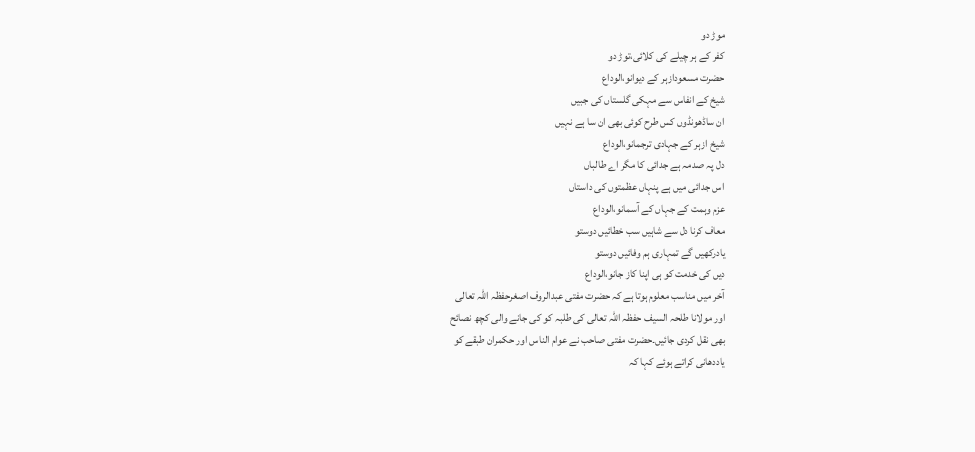موڑ دو
کفر کے ہر چیلے کی کلائی،توڑ دو
حضرت مسعودازہر کے دیوانو،الوداع
شیخ کے انفاس سے مہکی گلستاں کی جبیں
ان ساڈھونڈوں کس طرح کوئی بھی ان سا ہے نہیں
شیخ ازہر کے جہادی ترجمانو،الوداع
دل پہ صدمہ ہے جدائی کا مگر اے طالباں
اس جدائی میں ہے پنہاں عظمتوں کی داستاں
عزم وہمت کے جہاں کے آسمانو،الوداع
معاف کرنا دل سے شاہیں سب خطائیں دوستو
یادرکھیں گے تمہاری ہم وفائیں دوستو
دیں کی خدمت کو ہی اپنا کاز جانو،الوداع
آخر میں مناسب معلوم ہوتا ہے کہ حضرت مفتی عبدالروف اصغرحفظہ اللہ تعالی
اور مولانا طلحہ السیف حفظہ اللہ تعالی کی طلبہ کو کی جانے والی کچھ نصائح
بھی نقل کردی جائیں۔حضرت مفتی صاحب نے عوام الناس اور حکمران طبقے کو
یاددھانی کراتے ہوئے کہا کہ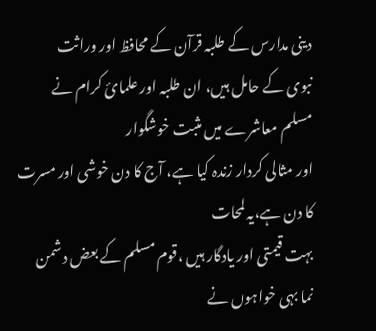دینی مدارس کے طلبہ قرآن کے محافظ اور وراثت
نبوی کے حامل ہیں، ان طلبہ اور علمائ کرام نے مسلم معاشرے میں مثبت خوشگوار
اور مثالی کردار زندہ کیا ہے، آج کا دن خوشی اور مسرت کا دن ہے،یہ لمحات
بہت قیمتی اور یادگار ہیں ،قوم مسلم کے بعض دشمن نما بہی خواہوں نے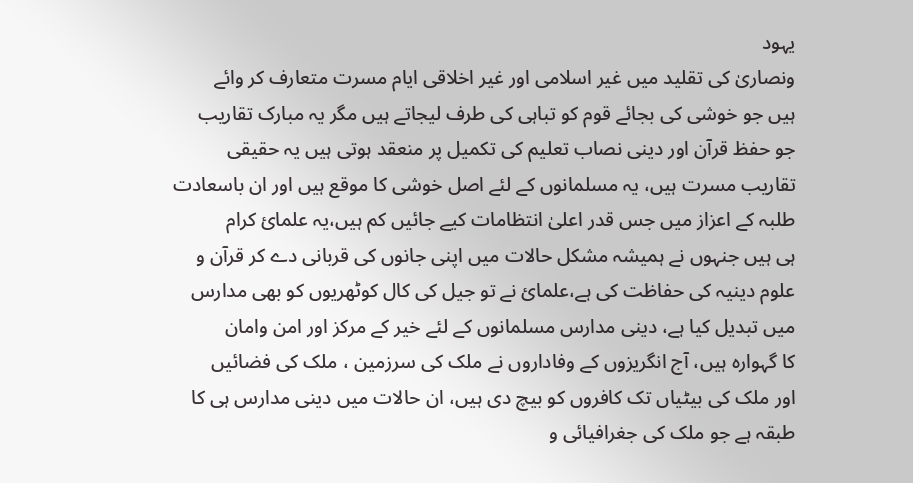یہود
ونصاریٰ کی تقلید میں غیر اسلامی اور غیر اخلاقی ایام مسرت متعارف کر وائے
ہیں جو خوشی کی بجائے قوم کو تباہی کی طرف لیجاتے ہیں مگر یہ مبارک تقاریب
جو حفظ قرآن اور دینی نصاب تعلیم کی تکمیل پر منعقد ہوتی ہیں یہ حقیقی
تقاریب مسرت ہیں، یہ مسلمانوں کے لئے اصل خوشی کا موقع ہیں اور ان باسعادت
طلبہ کے اعزاز میں جس قدر اعلیٰ انتظامات کیے جائیں کم ہیں،یہ علمائ کرام
ہی ہیں جنہوں نے ہمیشہ مشکل حالات میں اپنی جانوں کی قربانی دے کر قرآن و
علوم دینیہ کی حفاظت کی ہے،علمائ نے تو جیل کی کال کوٹھریوں کو بھی مدارس
میں تبدیل کیا ہے، دینی مدارس مسلمانوں کے لئے خیر کے مرکز اور امن وامان
کا گہوارہ ہیں، آج انگریزوں کے وفاداروں نے ملک کی سرزمین ، ملک کی فضائیں
اور ملک کی بیٹیاں تک کافروں کو بیچ دی ہیں، ان حالات میں دینی مدارس ہی کا
طبقہ ہے جو ملک کی جغرافیائی و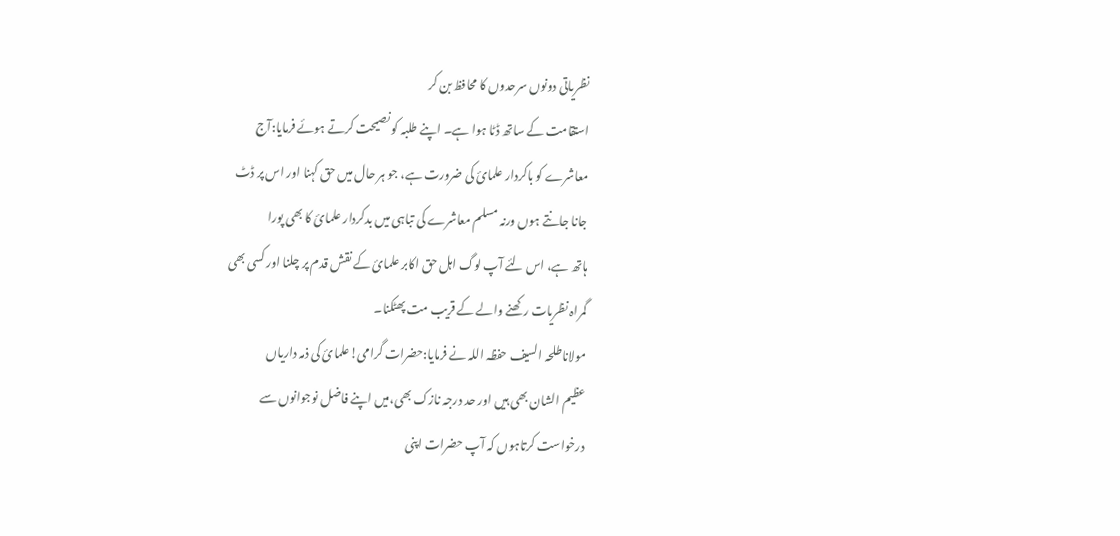نظریاتی دونوں سرحدوں کا محافظ بن کر
استقامت کے ساتھ ڈٹا ہوا ہے۔ اپنے طلبہ کو نصیحت کرتے ہوئے فرمایا:آج
معاشرے کو باکردار علمائ کی ضرورت ہے، جو ہر حال میں حق کہنا اور اس پر ڈٹ
جانا جانتے ہوں ورنہ مسلم معاشرے کی تباہی میں بدکردار علمائ کا بھی پورا
ہاتھ ہے، اس لئے آپ لوگ اہل حق اکابر علمائ کے نقش قدم پر چلنا اور کسی بھی
گمراہ نظریات رکھنے والے کے قریب مت پھٹکنا۔
مولاناطلحہ السیف حفظہ اللہ نے فرمایا:حضرات گرامی!علمائ کی ذمہ داریاں
عظیم الشان بھی ہیں اور حد درجہ نازک بھی،میں اپنے فاضل نوجوانوں سے
درخواست کرتاہوں کہ آپ حضرات اپنی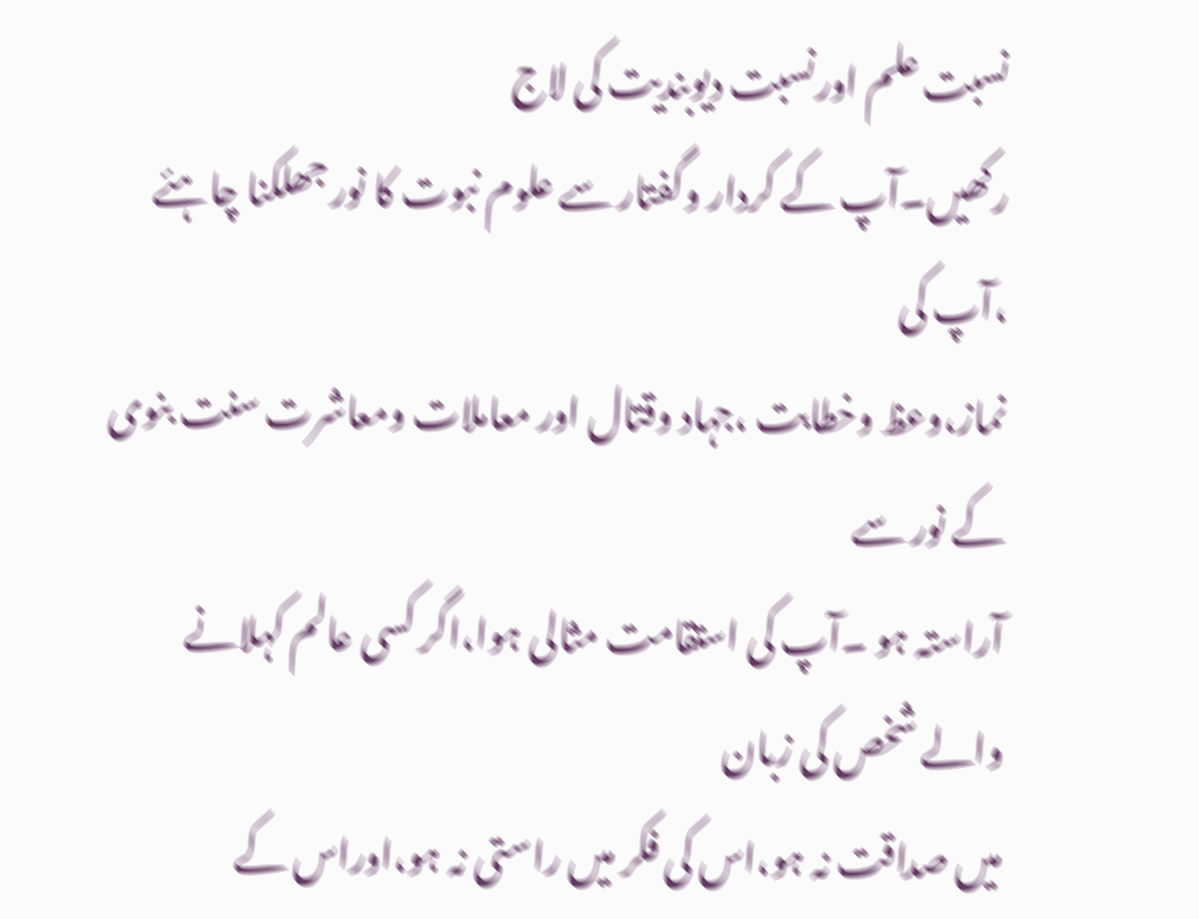نسبت علم اورنسبت دیوبندیت کی لاج
رکھیں۔آپ کے کردار وگفتار سے علوم نبوت کا نور جھلکنا چاہئے ،آپ کی
نماز،وعظ وخطابت ،جہاد وقتال اور معاملات ومعاشرت سنت بنوی کے نور سے
آراستہ ہو ۔آپ کی استقامت مثالی ہوا،اگر کسی عالم کہلانے والے شخص کی زبان
میں صداقت نہ ہو،اس کی فکر میں راستی نہ ہو،اوراس کے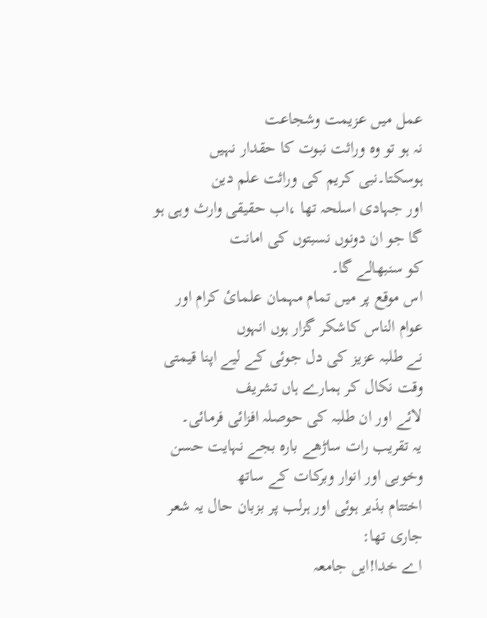عمل میں عزیمت وشجاعت
نہ ہو تو وہ وراثت نبوت کا حقدار نہیں ہوسکتا۔نبی کریم کی وراثت علم دین
اور جہادی اسلحہ تھا ،اب حقیقی وارث وہی ہو گا جو ان دونوں نسبتوں کی امانت
کو سنبھالے گا۔
اس موقع پر میں تمام مہمان علمائ کرام اور عوام الناس کاشکر گزار ہوں انہوں
نے طلبہ عزیز کی دل جوئی کے لیے اپنا قیمتی وقت نکال کر ہمارے ہاں تشریف
لائے اور ان طلبہ کی حوصلہ افزائی فرمائی۔
یہ تقریب رات ساڑھے بارہ بجے نہایت حسن وخوبی اور انوار وبرکات کے ساتھ
اختتام بذیر ہوئی اور ہرلب پر بزبان حال یہ شعر جاری تھا:
اے خدا!ایں جامعہ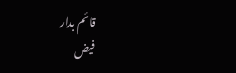قائم بدار
فیض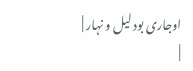اوجاری بود لیل و نہار |
|